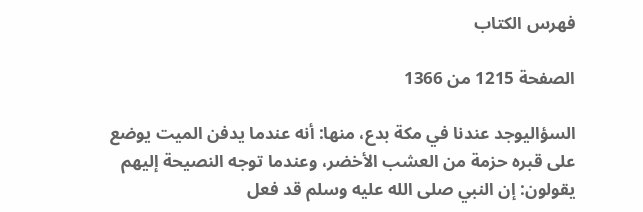فهرس الكتاب

الصفحة 1215 من 1366

السؤاليوجد عندنا في مكة بدع، منها: أنه عندما يدفن الميت يوضع على قبره حزمة من العشب الأخضر، وعندما توجه النصيحة إليهم يقولون: إن النبي صلى الله عليه وسلم قد فعل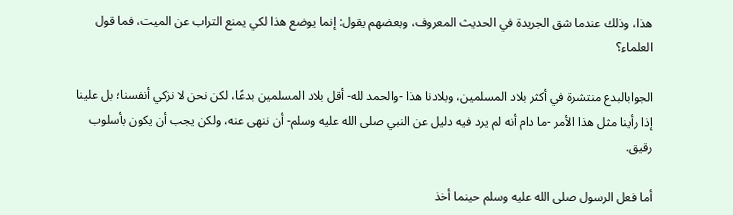هذا، وذلك عندما شق الجريدة في الحديث المعروف، وبعضهم يقول: إنما يوضع هذا لكي يمنع التراب عن الميت، فما قول العلماء؟

الجوابالبدع منتشرة في أكثر بلاد المسلمين، وبلادنا هذا -والحمد لله- أقل بلاد المسلمين بدعًا، لكن نحن لا نزكي أنفسنا؛ بل علينا إذا رأينا مثل هذا الأمر -ما دام أنه لم يرد فيه دليل عن النبي صلى الله عليه وسلم- أن ننهى عنه، ولكن يجب أن يكون بأسلوب رقيق.

أما فعل الرسول صلى الله عليه وسلم حينما أخذ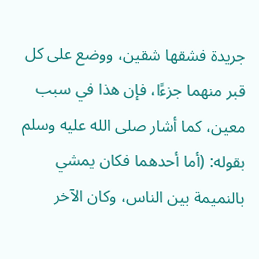جريدة فشقها شقين، ووضع على كل قبر منهما جزءًا، فإن هذا في سبب معين، كما أشار صلى الله عليه وسلم بقوله: (أما أحدهما فكان يمشي بالنميمة بين الناس، وكان الآخر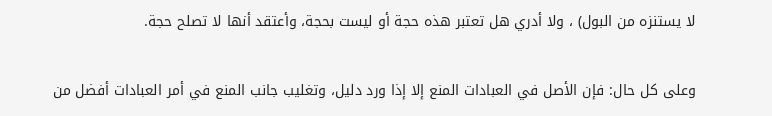لا يستنزه من البول) ، ولا أدري هل تعتبر هذه حجة أو ليست بحجة، وأعتقد أنها لا تصلح حجة.

وعلى كل حال: فإن الأصل في العبادات المنع إلا إذا ورد دليل، وتغليب جانب المنع في أمر العبادات أفضل من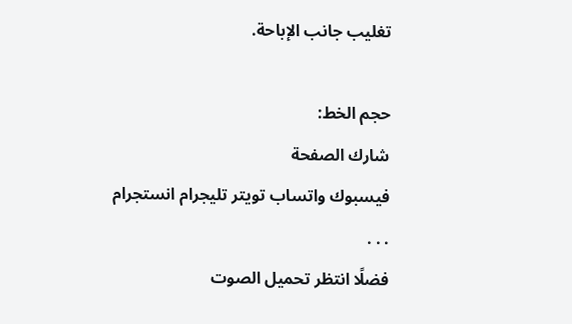تغليب جانب الإباحة.

حجم الخط:
شارك الصفحة
فيسبوك واتساب تويتر تليجرام انستجرام
. . .
فضلًا انتظر تحميل الصوت